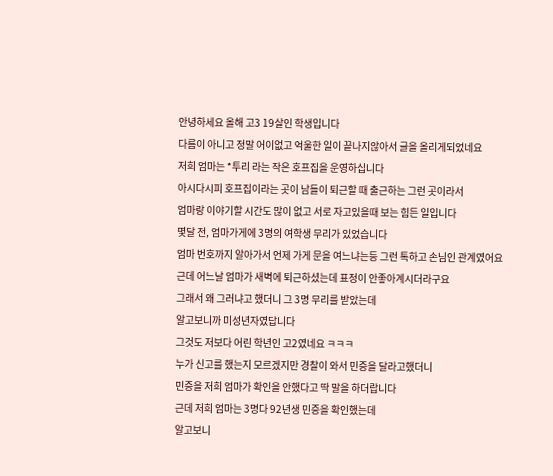안녕하세요 올해 고3 19살인 학생입니다
다름이 아니고 정말 어이없고 억울한 일이 끝나지않아서 글을 올리게되었네요
저희 엄마는 *투리 라는 작은 호프집을 운영하십니다
아시다시피 호프집이라는 곳이 남들이 퇴근할 때 출근하는 그런 곳이라서
엄마랑 이야기할 시간도 많이 없고 서로 자고있을때 보는 힘든 일입니다
몇달 전, 엄마가게에 3명의 여학생 무리가 있었습니다
엄마 번호까지 알아가서 언제 가게 문을 여느냐는등 그런 톡하고 손님인 관계였어요
근데 어느날 엄마가 새벽에 퇴근하셨는데 표정이 안좋아계시더라구요
그래서 왜 그러냐고 했더니 그 3명 무리를 받았는데
알고보니까 미성년자였답니다
그것도 저보다 어린 학년인 고2였네요 ㅋㅋㅋ
누가 신고를 했는지 모르겠지만 경찰이 와서 민증을 달라고했더니
민증을 저희 엄마가 확인을 안했다고 딱 말을 하더랍니다
근데 저희 엄마는 3명다 92년생 민증을 확인했는데
알고보니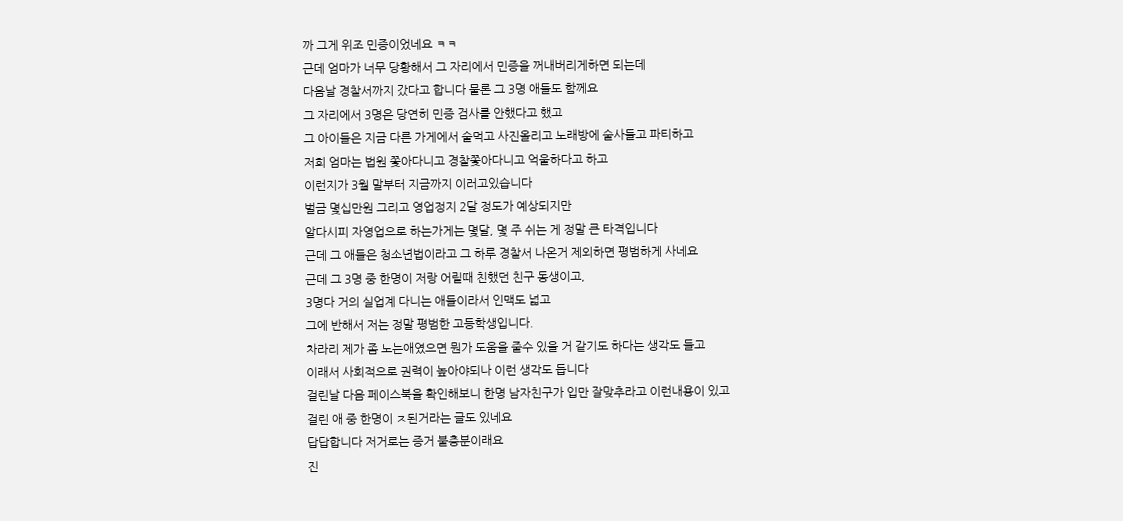까 그게 위조 민증이었네요 ㅋㅋ
근데 엄마가 너무 당황해서 그 자리에서 민증을 꺼내버리게하면 되는데
다음날 경찰서까지 갔다고 합니다 물론 그 3명 애들도 함께요
그 자리에서 3명은 당연히 민증 검사를 안했다고 했고
그 아이들은 지금 다른 가게에서 술먹고 사진올리고 노래방에 술사들고 파티하고
저희 엄마는 법원 쫓아다니고 경찰쫓아다니고 억울하다고 하고
이런지가 3월 말부터 지금까지 이러고있습니다
벌금 몇십만원 그리고 영업정지 2달 정도가 예상되지만
알다시피 자영업으로 하는가게는 몇달, 몇 주 쉬는 게 정말 큰 타격입니다
근데 그 애들은 청소년법이라고 그 하루 경찰서 나온거 제외하면 평범하게 사네요
근데 그 3명 중 한명이 저랑 어릴때 친했던 친구 동생이고,
3명다 거의 실업계 다니는 애들이라서 인맥도 넓고
그에 반해서 저는 정말 평범한 고등학생입니다.
차라리 제가 좀 노는애였으면 뭔가 도움을 줄수 있을 거 같기도 하다는 생각도 들고
이래서 사회적으로 권력이 높아야되나 이런 생각도 듭니다
걸린날 다음 페이스북을 확인해보니 한명 남자친구가 입만 잘맞추라고 이런내용이 있고
걸린 애 중 한명이 ㅈ된거라는 글도 있네요
답답합니다 저거로는 증거 불충분이래요
진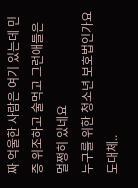짜 억울한 사람은 여기 있는데 민증 위조하고 술먹고 그런애들은 멀쩡히 있네요
누구를 위한 청소년 보호법인가요 도대체..